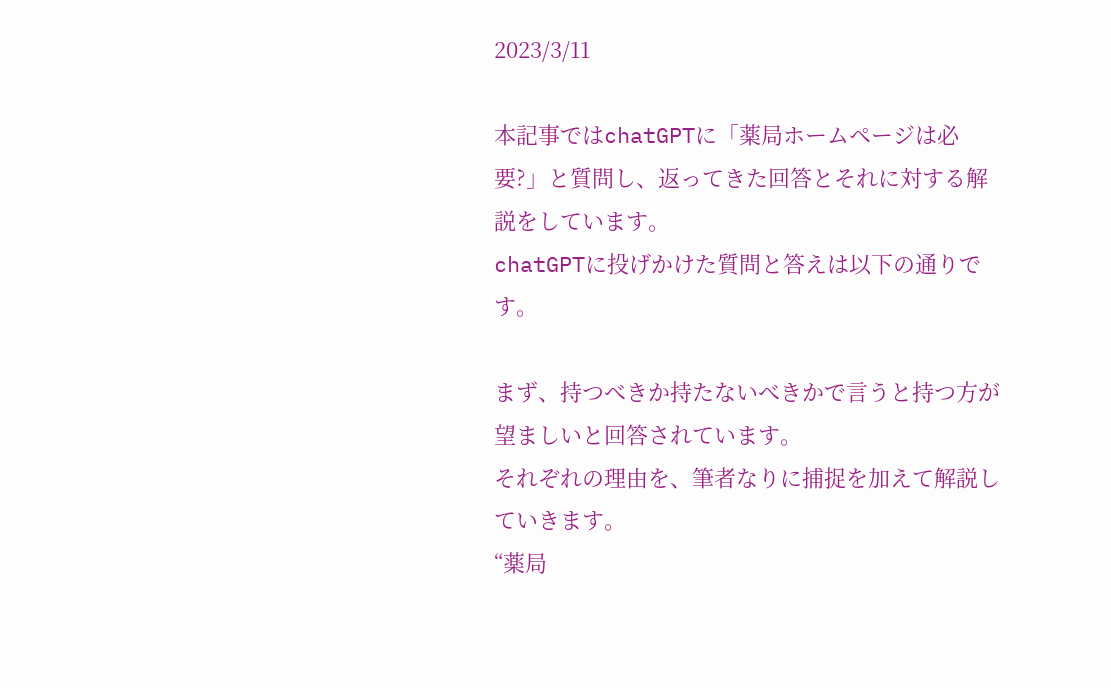2023/3/11

本記事ではchatGPTに「薬局ホームページは必要?」と質問し、返ってきた回答とそれに対する解説をしています。
chatGPTに投げかけた質問と答えは以下の通りです。

まず、持つべきか持たないべきかで言うと持つ方が望ましいと回答されています。
それぞれの理由を、筆者なりに捕捉を加えて解説していきます。
“薬局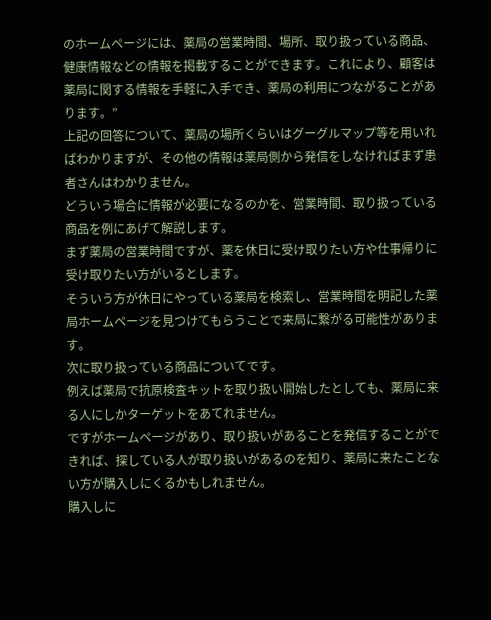のホームページには、薬局の営業時間、場所、取り扱っている商品、健康情報などの情報を掲載することができます。これにより、顧客は薬局に関する情報を手軽に入手でき、薬局の利用につながることがあります。”
上記の回答について、薬局の場所くらいはグーグルマップ等を用いればわかりますが、その他の情報は薬局側から発信をしなければまず患者さんはわかりません。
どういう場合に情報が必要になるのかを、営業時間、取り扱っている商品を例にあげて解説します。
まず薬局の営業時間ですが、薬を休日に受け取りたい方や仕事帰りに受け取りたい方がいるとします。
そういう方が休日にやっている薬局を検索し、営業時間を明記した薬局ホームページを見つけてもらうことで来局に繋がる可能性があります。
次に取り扱っている商品についてです。
例えば薬局で抗原検査キットを取り扱い開始したとしても、薬局に来る人にしかターゲットをあてれません。
ですがホームページがあり、取り扱いがあることを発信することができれば、探している人が取り扱いがあるのを知り、薬局に来たことない方が購入しにくるかもしれません。
購入しに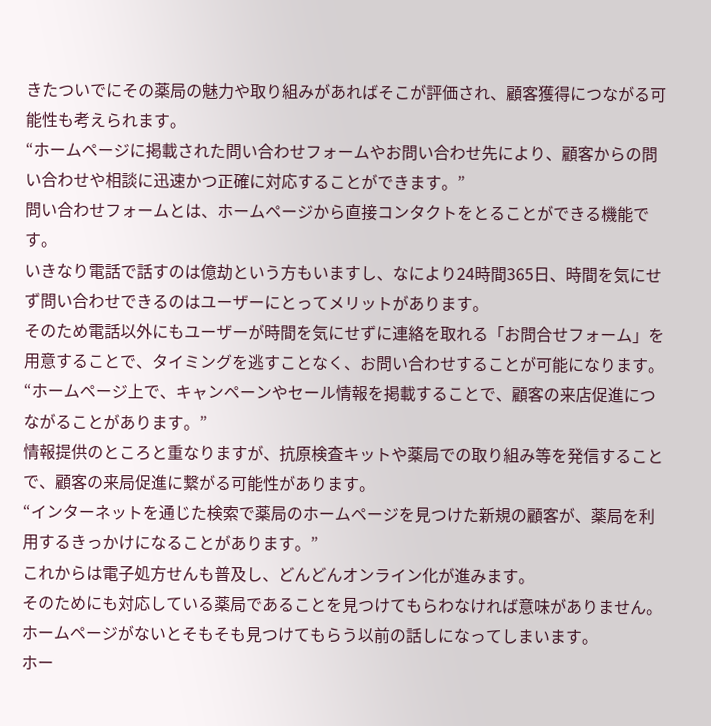きたついでにその薬局の魅力や取り組みがあればそこが評価され、顧客獲得につながる可能性も考えられます。
“ホームページに掲載された問い合わせフォームやお問い合わせ先により、顧客からの問い合わせや相談に迅速かつ正確に対応することができます。”
問い合わせフォームとは、ホームページから直接コンタクトをとることができる機能です。
いきなり電話で話すのは億劫という方もいますし、なにより24時間365日、時間を気にせず問い合わせできるのはユーザーにとってメリットがあります。
そのため電話以外にもユーザーが時間を気にせずに連絡を取れる「お問合せフォーム」を用意することで、タイミングを逃すことなく、お問い合わせすることが可能になります。
“ホームページ上で、キャンペーンやセール情報を掲載することで、顧客の来店促進につながることがあります。”
情報提供のところと重なりますが、抗原検査キットや薬局での取り組み等を発信することで、顧客の来局促進に繋がる可能性があります。
“インターネットを通じた検索で薬局のホームページを見つけた新規の顧客が、薬局を利用するきっかけになることがあります。”
これからは電子処方せんも普及し、どんどんオンライン化が進みます。
そのためにも対応している薬局であることを見つけてもらわなければ意味がありません。
ホームページがないとそもそも見つけてもらう以前の話しになってしまいます。
ホー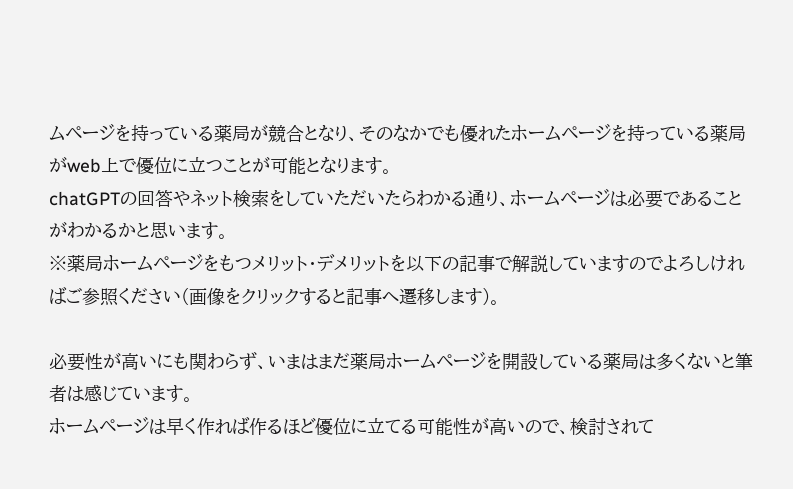ムページを持っている薬局が競合となり、そのなかでも優れたホームページを持っている薬局がweb上で優位に立つことが可能となります。
chatGPTの回答やネット検索をしていただいたらわかる通り、ホームページは必要であることがわかるかと思います。
※薬局ホームページをもつメリット・デメリットを以下の記事で解説していますのでよろしければご参照ください(画像をクリックすると記事へ遷移します)。

必要性が高いにも関わらず、いまはまだ薬局ホームページを開設している薬局は多くないと筆者は感じています。
ホームページは早く作れば作るほど優位に立てる可能性が高いので、検討されて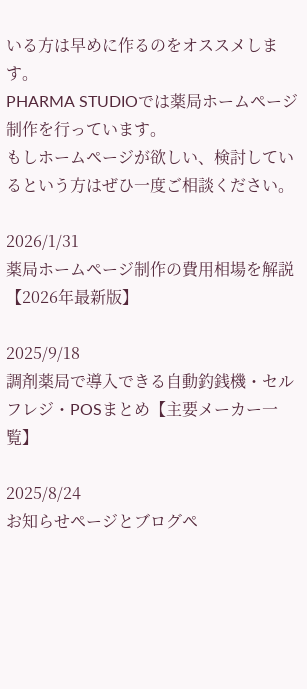いる方は早めに作るのをオススメします。
PHARMA STUDIOでは薬局ホームページ制作を行っています。
もしホームページが欲しい、検討しているという方はぜひ一度ご相談ください。

2026/1/31
薬局ホームページ制作の費用相場を解説【2026年最新版】

2025/9/18
調剤薬局で導入できる自動釣銭機・セルフレジ・POSまとめ【主要メーカー一覧】

2025/8/24
お知らせページとブログペ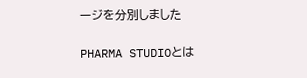ージを分別しました

PHARMA STUDIOとは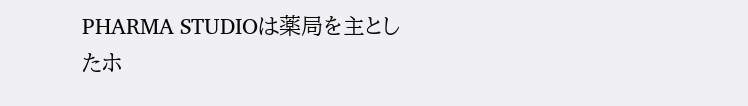PHARMA STUDIOは薬局を主としたホ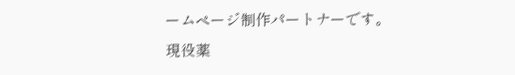ームページ制作パートナーです。
現役薬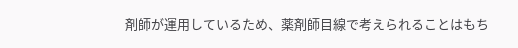剤師が運用しているため、薬剤師目線で考えられることはもち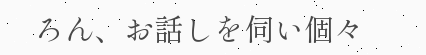ろん、お話しを伺い個々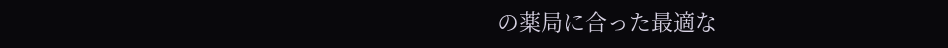の薬局に合った最適な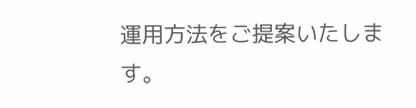運用方法をご提案いたします。